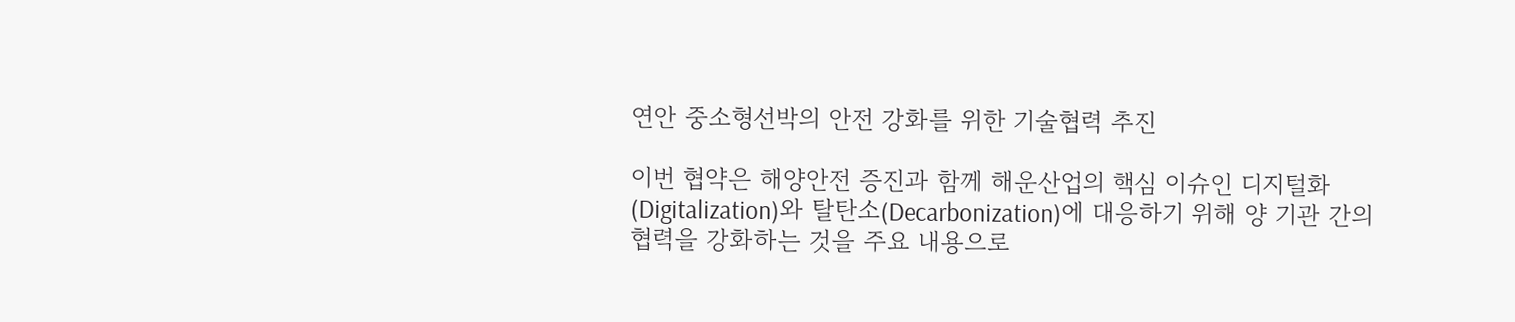연안 중소형선박의 안전 강화를 위한 기술협력 추진

이번 협약은 해양안전 증진과 함께 해운산업의 핵심 이슈인 디지털화(Digitalization)와 탈탄소(Decarbonization)에 대응하기 위해 양 기관 간의 협력을 강화하는 것을 주요 내용으로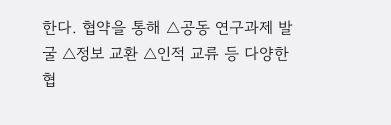한다. 협약을 통해 △공동 연구과제 발굴 △정보 교환 △인적 교류 등 다양한 협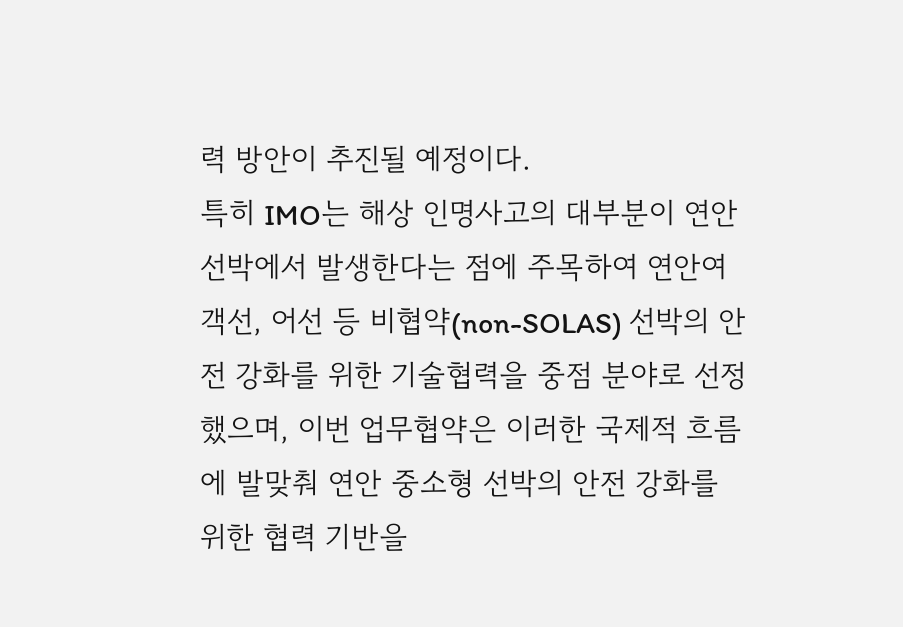력 방안이 추진될 예정이다.
특히 IMO는 해상 인명사고의 대부분이 연안 선박에서 발생한다는 점에 주목하여 연안여객선, 어선 등 비협약(non-SOLAS) 선박의 안전 강화를 위한 기술협력을 중점 분야로 선정했으며, 이번 업무협약은 이러한 국제적 흐름에 발맞춰 연안 중소형 선박의 안전 강화를 위한 협력 기반을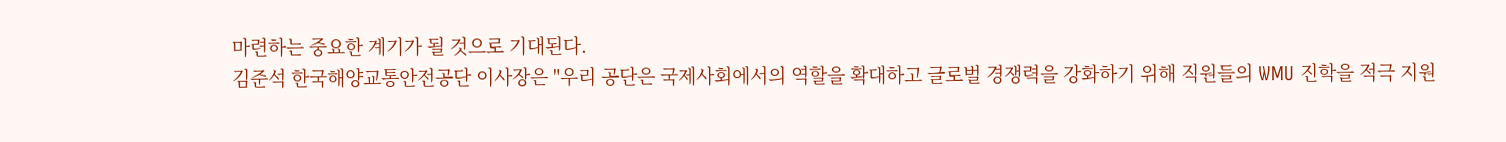마련하는 중요한 계기가 될 것으로 기대된다.
김준석 한국해양교통안전공단 이사장은 "우리 공단은 국제사회에서의 역할을 확대하고 글로벌 경쟁력을 강화하기 위해 직원들의 WMU 진학을 적극 지원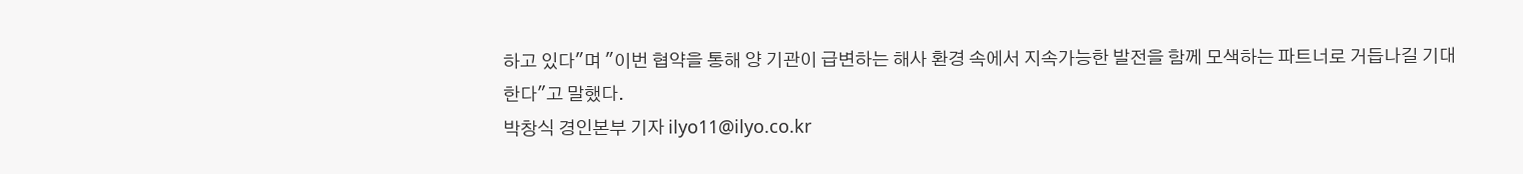하고 있다"며 "이번 협약을 통해 양 기관이 급변하는 해사 환경 속에서 지속가능한 발전을 함께 모색하는 파트너로 거듭나길 기대한다"고 말했다.
박창식 경인본부 기자 ilyo11@ilyo.co.kr